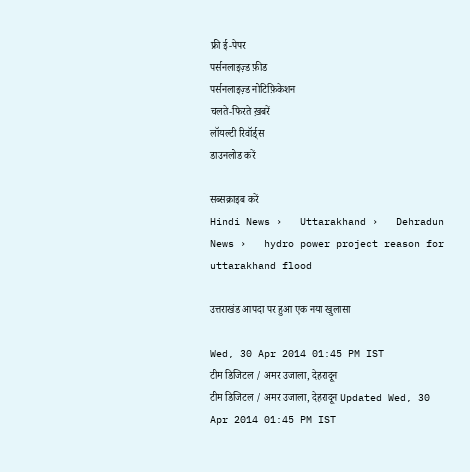फ्री ई-पेपर
पर्सनलाइज़्ड फ़ीड
पर्सनलाइज़्ड नोटिफ़िकेशन
चलते-फिरते ख़बरें
लॉयल्टी रिवॉर्ड्स
डाउनलोड करें

सब्सक्राइब करें
Hindi News ›   Uttarakhand ›   Dehradun News ›   hydro power project reason for uttarakhand flood

उत्तराखंड आपदा पर हुआ एक नया खुलासा

Wed, 30 Apr 2014 01:45 PM IST
टीम डिजिटल / अमर उजाला, देहरादून
टीम डिजिटल / अमर उजाला, देहरादून Updated Wed, 30 Apr 2014 01:45 PM IST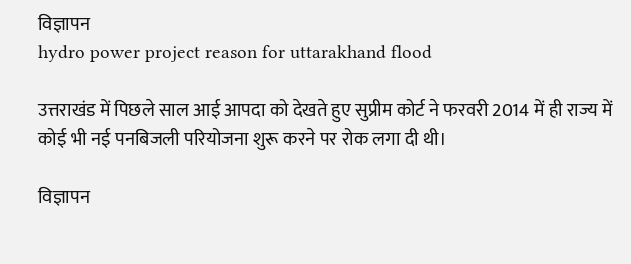विज्ञापन
hydro power project reason for uttarakhand flood

उत्तराखंड में पिछले साल आई आपदा को देखते हुए सुप्रीम कोर्ट ने फरवरी 2014 में ही राज्य में कोई भी नई पनबिजली परियोजना शुरू करने पर रोक लगा दी थी।

विज्ञापन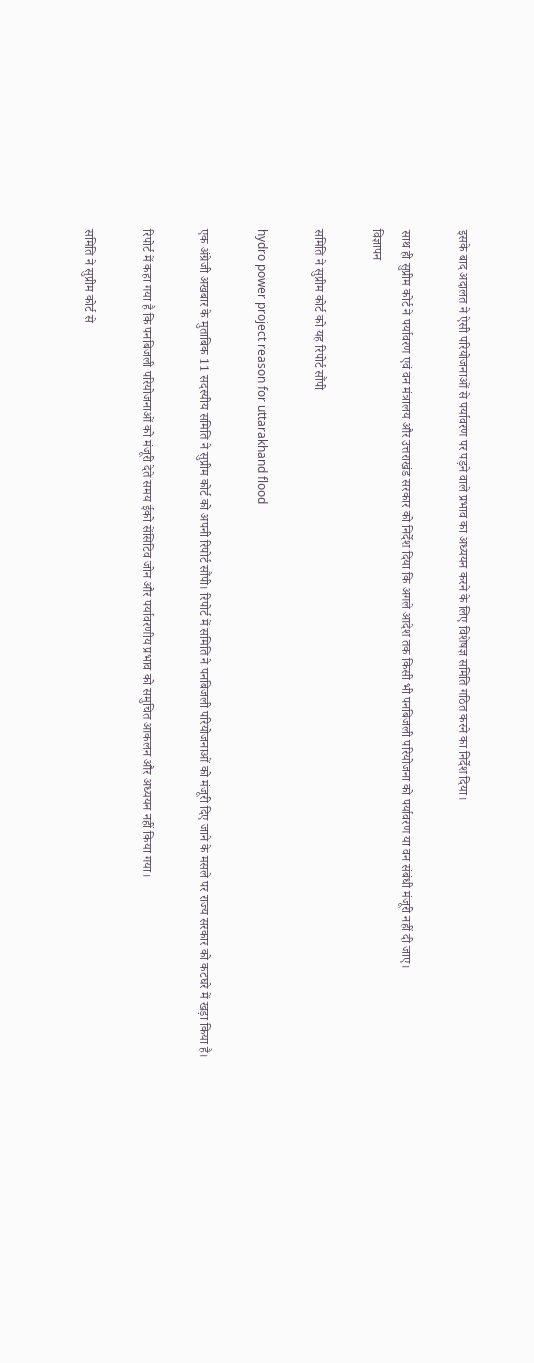इसके बाद अदालत ने ऐसी परियोजनाओं से पर्यावरण पर पड़ने वाले प्रभाव का अध्ययन करने के लिए विशेषज्ञ समिति गठित करने का निर्देश दिया।

साथ ही सुप्रीम कोर्ट ने पर्यावरण एवं वन मंत्रालय और उत्तराखंड सरकार को निर्देश दिया कि अगले आदेश तक किसी भी पनबिजली परियोजना को पर्यावरण या वन संबंधी मंजूरी नहीं दी जाए।
विज्ञापन

समिति ने सुप्रीम कोर्ट को यह रिपोर्ट सौंपी

hydro power project reason for uttarakhand flood

एक अंग्रेजी अखबार के मुताबिक 11 सदस्यीय समिति ने सुप्रीम कोर्ट को अपनी रिपोर्ट सौंपी। रिपोर्ट में समिति ने पनबिजली परियोजनाओं को मंजूरी दिए जाने के मसले पर राज्य सरकार को कटघरे में खड़ा किया है।

रिपोर्ट में कहा गया है कि पनबिजली परियोजनाओं को मंजूरी देते समय ईको सेंसिटिव जोन और पर्यावरणीय प्रभाव को समुचित आकलन और अध्ययन नहीं किया गया।

समिति ने सुप्रीम कोर्ट से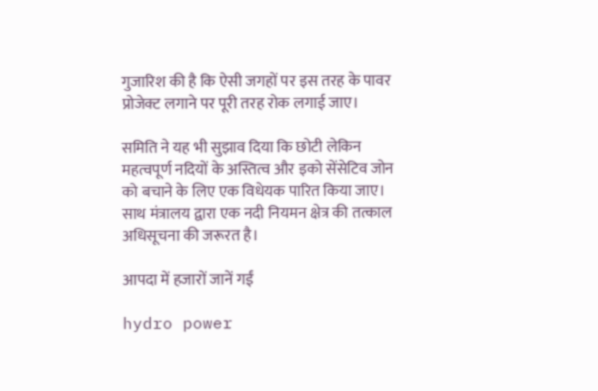गुजारिश की है कि ऐसी जगहों पर इस तरह के पावर प्रोजेक्ट लगाने पर पूरी तरह रोक लगाई जाए।

समिति ने यह भी सुझाव दिया कि छोटी लेकिन महत्वपूर्ण नदियों के अस्तित्व और इको सेंसेटिव जोन को बचाने के लिए एक विधेयक पारित किया जाए। साथ मंत्रालय द्वारा एक नदी नियमन क्षेत्र की तत्काल अधिसूचना की जरूरत है।

आपदा में हजारों जानें गईं

hydro power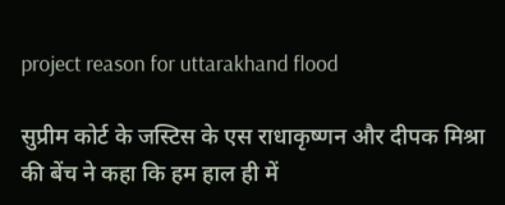project reason for uttarakhand flood

सुप्रीम कोर्ट के जस्टिस के एस राधाकृष्णन और दीपक मिश्रा की बेंच ने कहा कि हम हाल ही में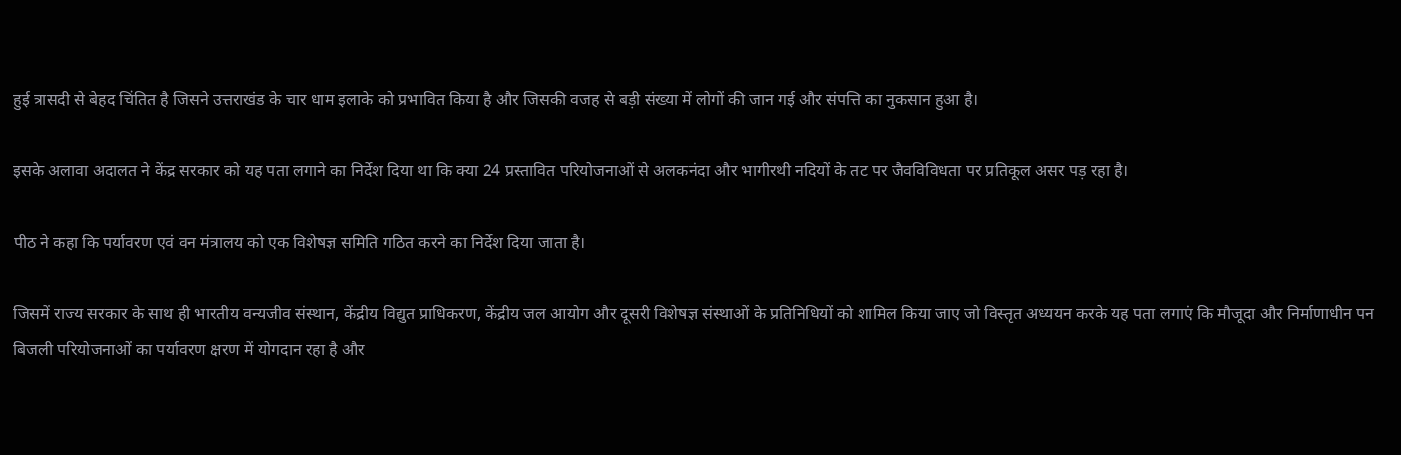हुई त्रासदी से बेहद चिंतित है जिसने उत्तराखंड के चार धाम इलाके को प्रभावित किया है और जिसकी वजह से बड़ी संख्या में लोगों की जान गई और संपत्ति का नुकसान हुआ है।

इसके अलावा अदालत ने केंद्र सरकार को यह पता लगाने का निर्देश दिया था कि क्या 24 प्रस्तावित परियोजनाओं से अलकनंदा और भागीरथी नदियों के तट पर जैवविविधता पर प्रतिकूल असर पड़ रहा है।

पीठ ने कहा कि पर्यावरण एवं वन मंत्रालय को एक विशेषज्ञ समिति गठित करने का निर्देश दिया जाता है।

जिसमें राज्य सरकार के साथ ही भारतीय वन्यजीव संस्थान, केंद्रीय विद्युत प्राधिकरण, केंद्रीय जल आयोग और दूसरी विशेषज्ञ संस्थाओं के प्रतिनिधियों को शामिल किया जाए जो विस्तृत अध्ययन करके यह पता लगाएं कि मौजूदा और निर्माणाधीन पन बिजली परियोजनाओं का पर्यावरण क्षरण में योगदान रहा है और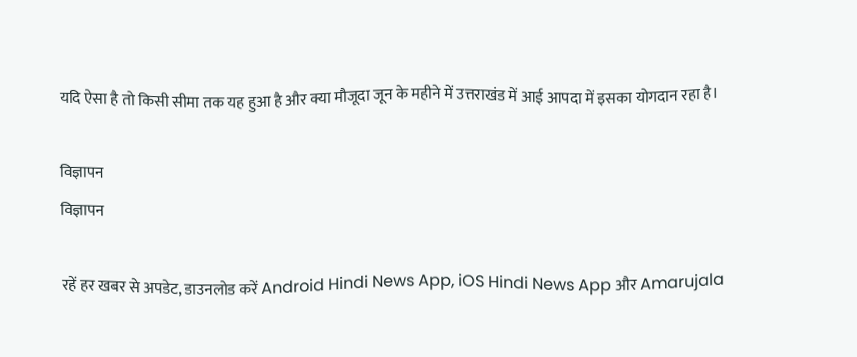यदि ऐसा है तो किसी सीमा तक यह हुआ है और क्या मौजूदा जून के महीने में उत्तराखंड में आई आपदा में इसका योगदान रहा है।

विज्ञापन
विज्ञापन

रहें हर खबर से अपडेट, डाउनलोड करें Android Hindi News App, iOS Hindi News App और Amarujala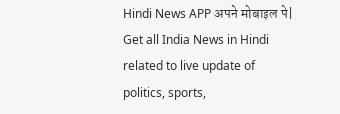Hindi News APP अपने मोबाइल पे|
Get all India News in Hindi related to live update of politics, sports,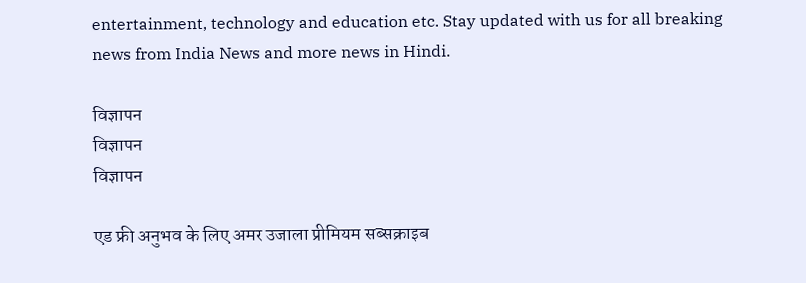entertainment, technology and education etc. Stay updated with us for all breaking news from India News and more news in Hindi.

विज्ञापन
विज्ञापन
विज्ञापन

एड फ्री अनुभव के लिए अमर उजाला प्रीमियम सब्सक्राइब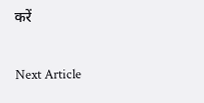करें

Next Article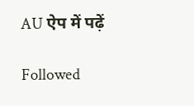AU ऐप में पढ़ें

Followed